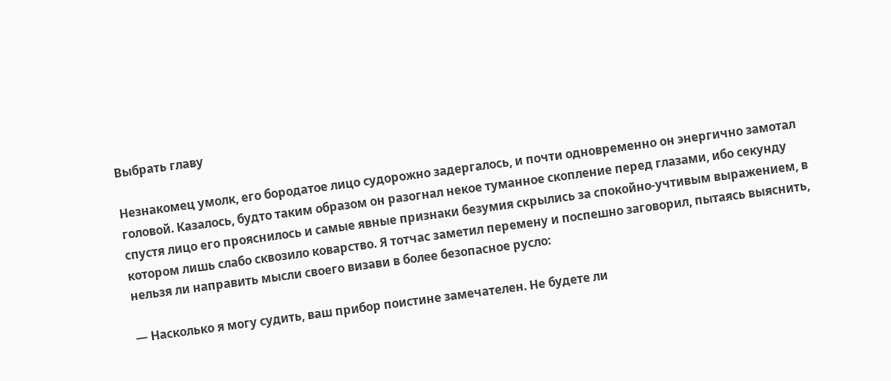Выбрать главу

Незнакомец умолк, его бородатое лицо судорожно задергалось, и почти одновременно он энергично замотал головой. Казалось, будто таким образом он разогнал некое туманное скопление перед глазами, ибо секунду спустя лицо его прояснилось и самые явные признаки безумия скрылись за спокойно-учтивым выражением, в котором лишь слабо сквозило коварство. Я тотчас заметил перемену и поспешно заговорил, пытаясь выяснить, нельзя ли направить мысли своего визави в более безопасное русло:

— Насколько я могу судить, ваш прибор поистине замечателен. Не будете ли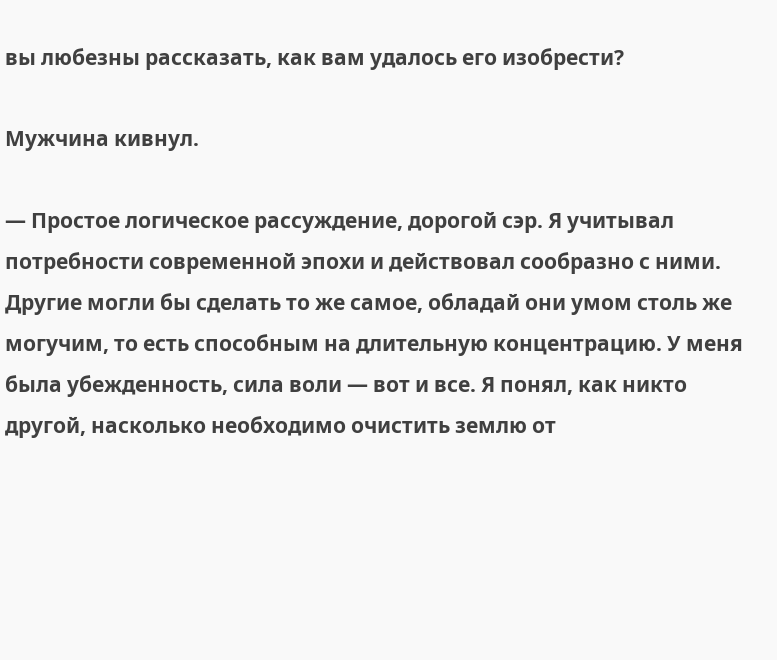вы любезны рассказать, как вам удалось его изобрести?

Мужчина кивнул.

— Простое логическое рассуждение, дорогой сэр. Я учитывал потребности современной эпохи и действовал сообразно с ними. Другие могли бы сделать то же самое, обладай они умом столь же могучим, то есть способным на длительную концентрацию. У меня была убежденность, сила воли — вот и все. Я понял, как никто другой, насколько необходимо очистить землю от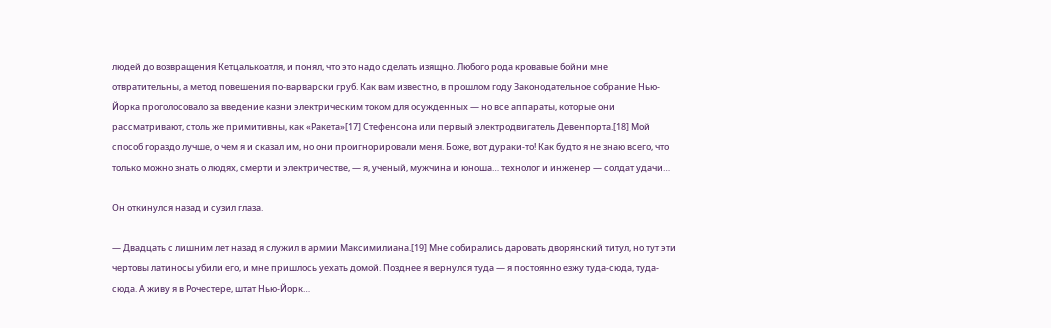людей до возвращения Кетцалькоатля, и понял, что это надо сделать изящно. Любого рода кровавые бойни мне отвратительны, а метод повешения по-варварски груб. Как вам известно, в прошлом году Законодательное собрание Нью-Йорка проголосовало за введение казни электрическим током для осужденных — но все аппараты, которые они рассматривают, столь же примитивны, как «Ракета»[17] Стефенсона или первый электродвигатель Девенпорта.[18] Мой способ гораздо лучше, о чем я и сказал им, но они проигнорировали меня. Боже, вот дураки-то! Как будто я не знаю всего, что только можно знать о людях, смерти и электричестве, — я, ученый, мужчина и юноша… технолог и инженер — солдат удачи…

Он откинулся назад и сузил глаза.

— Двадцать с лишним лет назад я служил в армии Максимилиана.[19] Мне собирались даровать дворянский титул, но тут эти чертовы латиносы убили его, и мне пришлось уехать домой. Позднее я вернулся туда — я постоянно езжу туда-сюда, туда-сюда. А живу я в Рочестере, штат Нью-Йорк…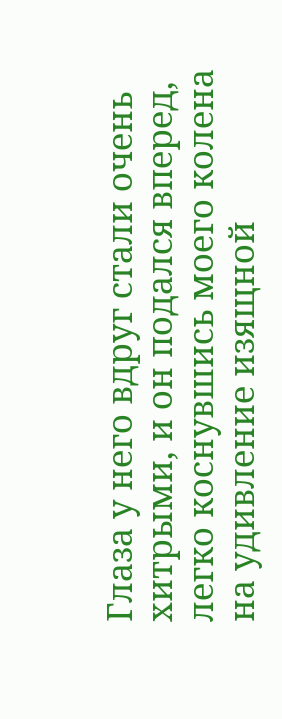Глаза у него вдруг стали очень хитрыми, и он подался вперед, легко коснувшись моего колена на удивление изящной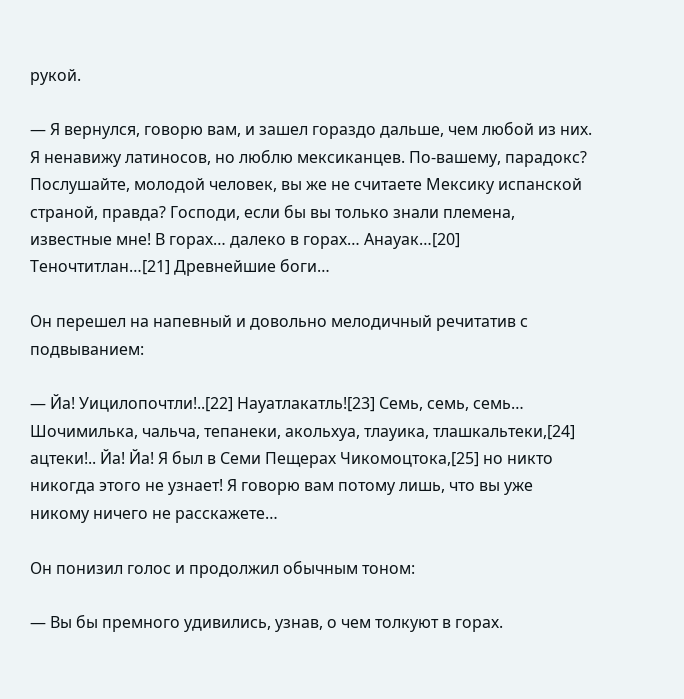рукой.

— Я вернулся, говорю вам, и зашел гораздо дальше, чем любой из них. Я ненавижу латиносов, но люблю мексиканцев. По-вашему, парадокс? Послушайте, молодой человек, вы же не считаете Мексику испанской страной, правда? Господи, если бы вы только знали племена, известные мне! В горах… далеко в горах… Анауак…[20] Теночтитлан…[21] Древнейшие боги…

Он перешел на напевный и довольно мелодичный речитатив с подвыванием:

— Йа! Уицилопочтли!..[22] Науатлакатль![23] Семь, семь, семь… Шочимилька, чальча, тепанеки, акольхуа, тлауика, тлашкальтеки,[24] ацтеки!.. Йа! Йа! Я был в Семи Пещерах Чикомоцтока,[25] но никто никогда этого не узнает! Я говорю вам потому лишь, что вы уже никому ничего не расскажете…

Он понизил голос и продолжил обычным тоном:

— Вы бы премного удивились, узнав, о чем толкуют в горах.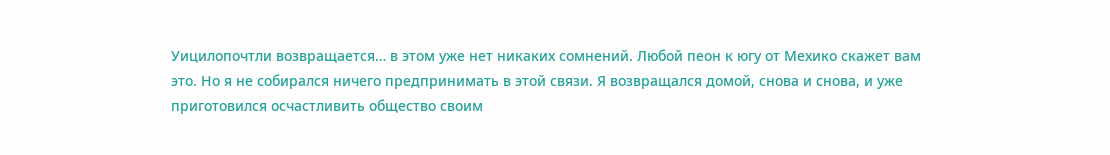Уицилопочтли возвращается… в этом уже нет никаких сомнений. Любой пеон к югу от Мехико скажет вам это. Но я не собирался ничего предпринимать в этой связи. Я возвращался домой, снова и снова, и уже приготовился осчастливить общество своим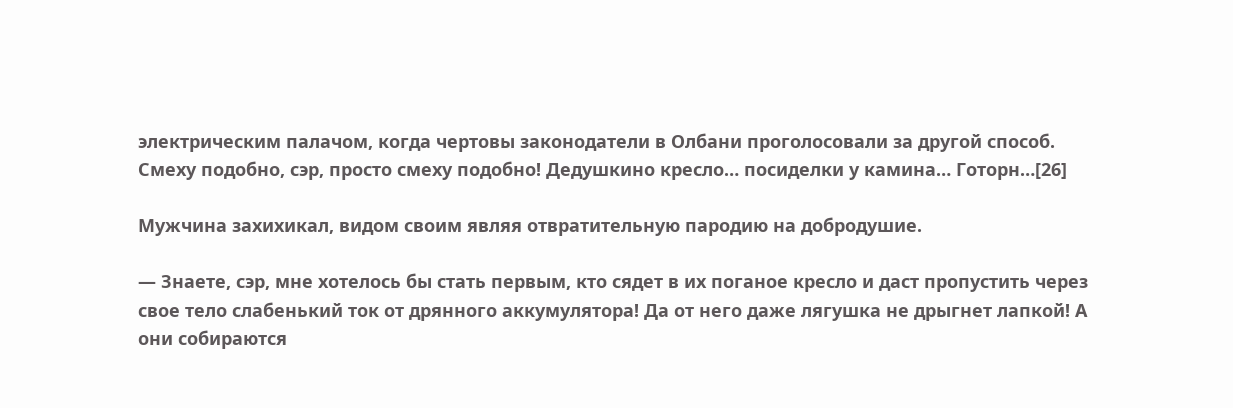электрическим палачом, когда чертовы законодатели в Олбани проголосовали за другой способ. Смеху подобно, сэр, просто смеху подобно! Дедушкино кресло… посиделки у камина… Готорн…[26]

Мужчина захихикал, видом своим являя отвратительную пародию на добродушие.

— Знаете, сэр, мне хотелось бы стать первым, кто сядет в их поганое кресло и даст пропустить через свое тело слабенький ток от дрянного аккумулятора! Да от него даже лягушка не дрыгнет лапкой! А они собираются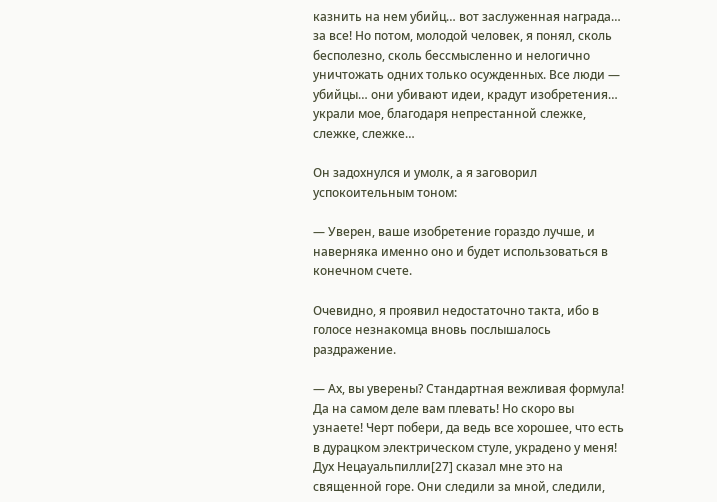казнить на нем убийц… вот заслуженная награда… за все! Но потом, молодой человек, я понял, сколь бесполезно, сколь бессмысленно и нелогично уничтожать одних только осужденных. Все люди — убийцы… они убивают идеи, крадут изобретения… украли мое, благодаря непрестанной слежке, слежке, слежке…

Он задохнулся и умолк, а я заговорил успокоительным тоном:

— Уверен, ваше изобретение гораздо лучше, и наверняка именно оно и будет использоваться в конечном счете.

Очевидно, я проявил недостаточно такта, ибо в голосе незнакомца вновь послышалось раздражение.

— Ах, вы уверены? Стандартная вежливая формула! Да на самом деле вам плевать! Но скоро вы узнаете! Черт побери, да ведь все хорошее, что есть в дурацком электрическом стуле, украдено у меня! Дух Нецауальпилли[27] сказал мне это на священной горе. Они следили за мной, следили,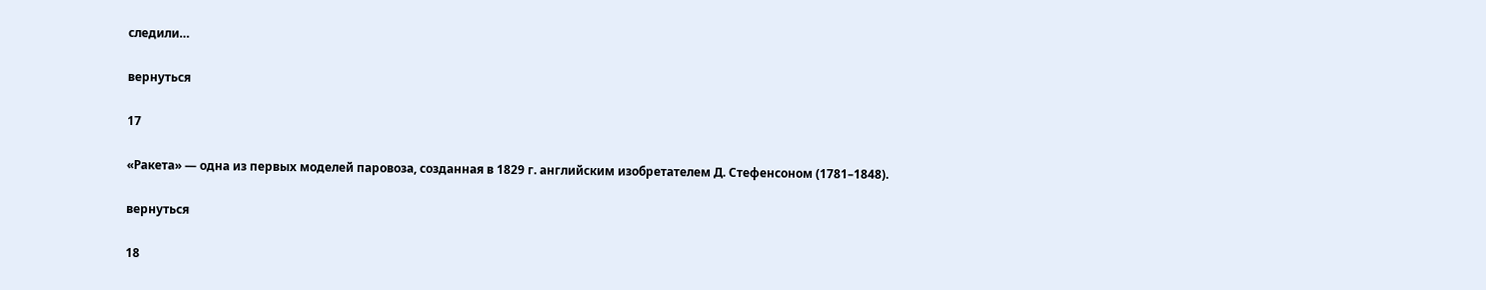следили…

вернуться

17

«Ракета» — одна из первых моделей паровоза, созданная в 1829 г. английским изобретателем Д. Стефенсоном (1781–1848).

вернуться

18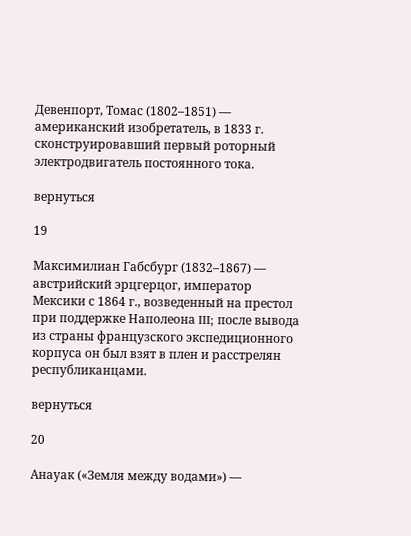Девенпорт, Томас (1802–1851) — американский изобретатель, в 1833 г. сконструировавший первый роторный электродвигатель постоянного тока.

вернуться

19

Максимилиан Габсбург (1832–1867) — австрийский эрцгерцог, император Мексики с 1864 г., возведенный на престол при поддержке Наполеона III; после вывода из страны французского экспедиционного корпуса он был взят в плен и расстрелян республиканцами.

вернуться

20

Анауак («Земля между водами») —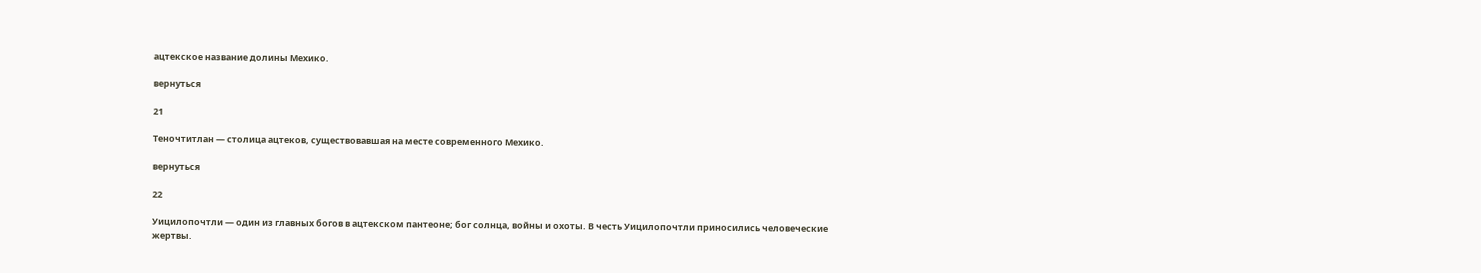ацтекское название долины Мехико.

вернуться

21

Теночтитлан — столица ацтеков, существовавшая на месте современного Мехико.

вернуться

22

Уицилопочтли — один из главных богов в ацтекском пантеоне; бог солнца, войны и охоты. В честь Уицилопочтли приносились человеческие жертвы.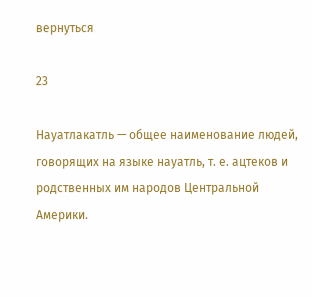вернуться

23

Науатлакатль — общее наименование людей, говорящих на языке науатль, т. е. ацтеков и родственных им народов Центральной Америки.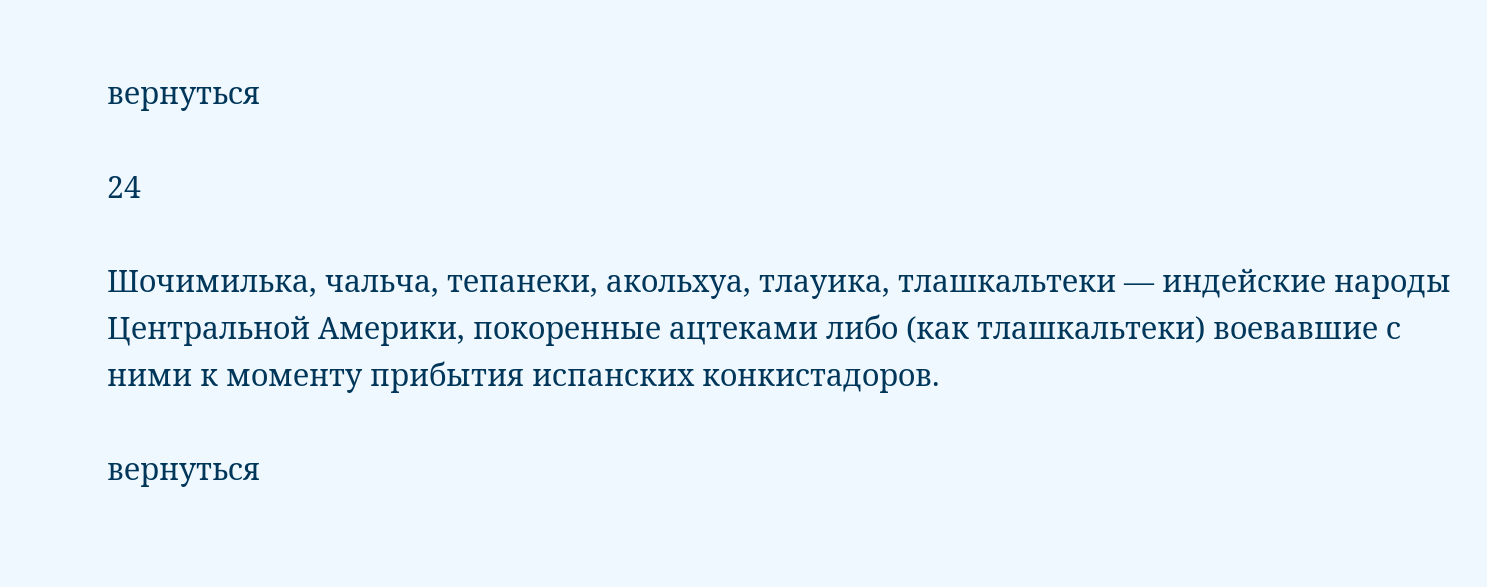вернуться

24

Шочимилька, чальча, тепанеки, акольхуа, тлауика, тлашкальтеки — индейские народы Центральной Америки, покоренные ацтеками либо (как тлашкальтеки) воевавшие с ними к моменту прибытия испанских конкистадоров.

вернуться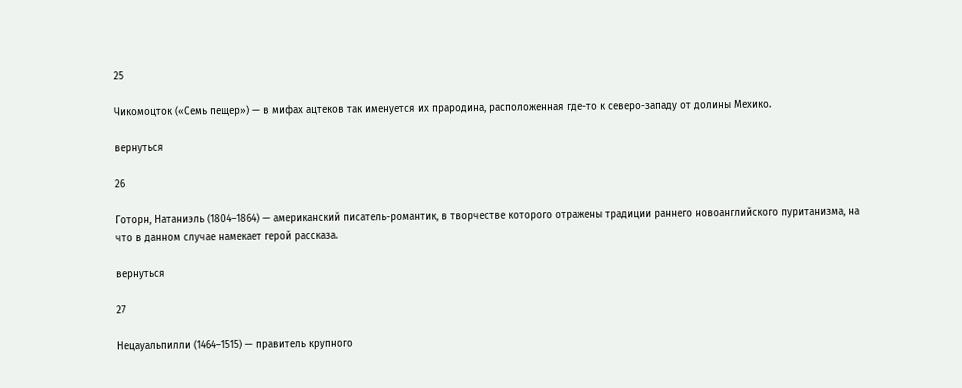25

Чикомоцток («Семь пещер») — в мифах ацтеков так именуется их прародина, расположенная где-то к северо-западу от долины Мехико.

вернуться

26

Готорн, Натаниэль (1804–1864) — американский писатель-романтик, в творчестве которого отражены традиции раннего новоанглийского пуританизма, на что в данном случае намекает герой рассказа.

вернуться

27

Нецауальпилли (1464–1515) — правитель крупного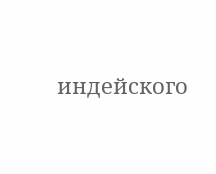индейского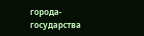города-государства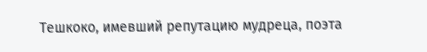Тешкоко, имевший репутацию мудреца, поэта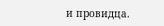и провидца.